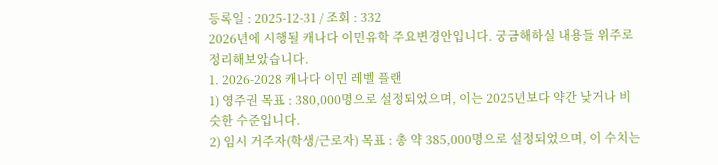등록일 : 2025-12-31 / 조회 : 332
2026년에 시행될 캐나다 이민유학 주요변경안입니다. 궁금해하실 내용들 위주로 정리해보았습니다.
1. 2026-2028 캐나다 이민 레벨 플랜
1) 영주권 목표 : 380,000명으로 설정되었으며, 이는 2025년보다 약간 낮거나 비슷한 수준입니다.
2) 임시 거주자(학생/근로자) 목표 : 총 약 385,000명으로 설정되었으며, 이 수치는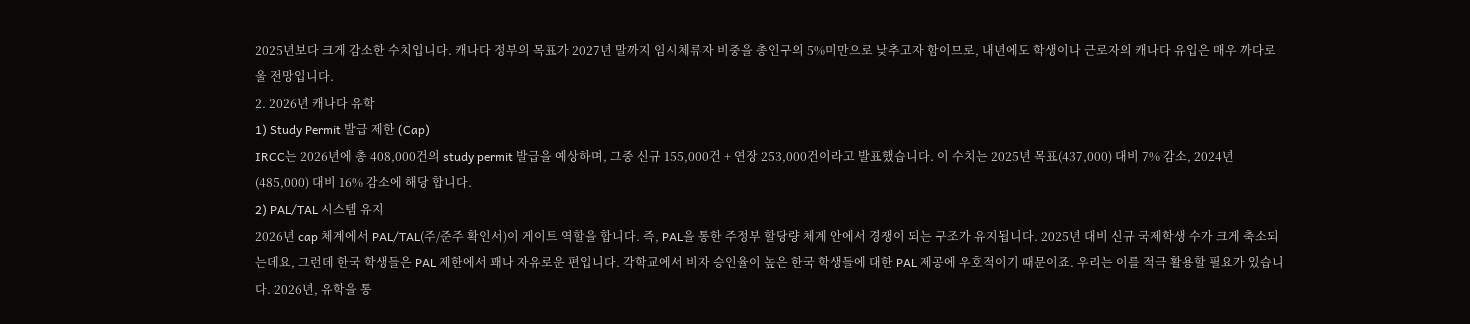2025년보다 크게 감소한 수치입니다. 캐나다 정부의 목표가 2027년 말까지 임시체류자 비중을 총인구의 5%미만으로 낮추고자 함이므로, 내년에도 학생이나 근로자의 캐나다 유입은 매우 까다로울 전망입니다.
2. 2026년 캐나다 유학
1) Study Permit 발급 제한 (Cap)
IRCC는 2026년에 총 408,000건의 study permit 발급을 예상하며, 그중 신규 155,000건 + 연장 253,000건이라고 발표했습니다. 이 수치는 2025년 목표(437,000) 대비 7% 감소, 2024년(485,000) 대비 16% 감소에 해당 합니다.
2) PAL/TAL 시스템 유지
2026년 cap 체계에서 PAL/TAL(주/준주 확인서)이 게이트 역할을 합니다. 즉, PAL을 통한 주정부 할당량 체계 안에서 경쟁이 되는 구조가 유지됩니다. 2025년 대비 신규 국제학생 수가 크게 축소되는데요, 그런데 한국 학생들은 PAL 제한에서 꽤나 자유로운 편입니다. 각학교에서 비자 승인율이 높은 한국 학생들에 대한 PAL 제공에 우호적이기 때문이죠. 우리는 이를 적극 활용할 필요가 있습니다. 2026년, 유학을 통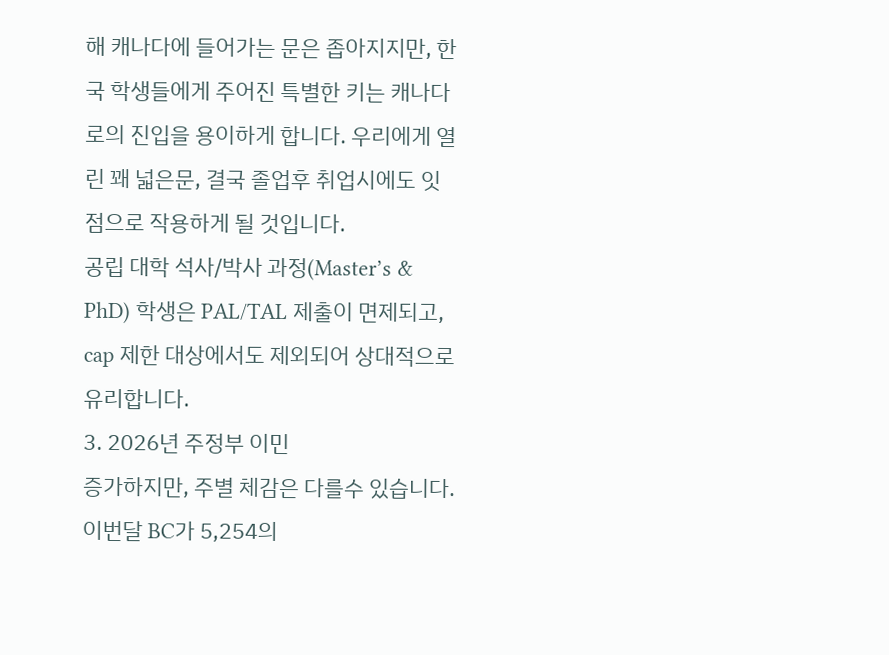해 캐나다에 들어가는 문은 좁아지지만, 한국 학생들에게 주어진 특별한 키는 캐나다로의 진입을 용이하게 합니다. 우리에게 열린 꽤 넓은문, 결국 졸업후 취업시에도 잇점으로 작용하게 될 것입니다.
공립 대학 석사/박사 과정(Master’s & PhD) 학생은 PAL/TAL 제출이 면제되고, cap 제한 대상에서도 제외되어 상대적으로 유리합니다.
3. 2026년 주정부 이민
증가하지만, 주별 체감은 다를수 있습니다. 이번달 BC가 5,254의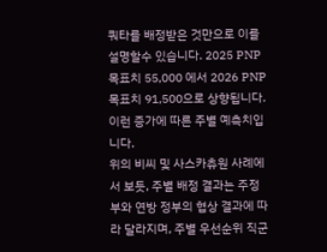쿼타를 배정받은 것만으로 이를 설명할수 있습니다. 2025 PNP 목표치 55,000 에서 2026 PNP목표치 91,500으로 상향됩니다. 이런 증가에 따른 주별 예측치입니다.
위의 비씨 및 사스카츄원 사례에서 보듯, 주별 배정 결과는 주정부와 연방 정부의 협상 결과에 따라 달라지며, 주별 우선순위 직군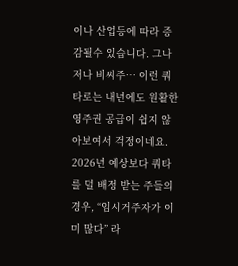이나 산업등에 따라 증감될수 있습니다. 그나저나 비씨주… 이런 쿼타로는 내년에도 원활한 영주권 공급이 쉽지 않아보여서 걱정이네요. 2026년 예상보다 쿼타를 덜 배정 받는 주들의 경우, “임시거주자가 이미 많다” 라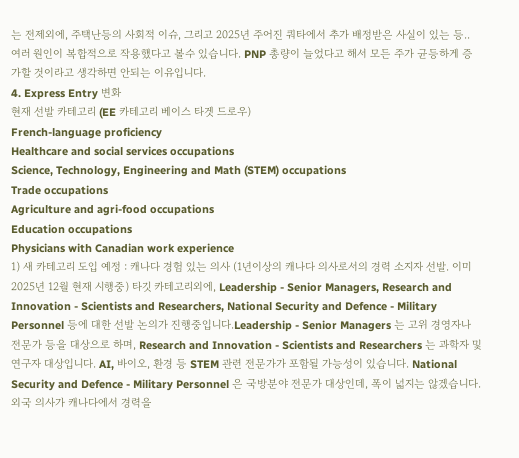는 전제외에, 주택난등의 사회적 이슈, 그리고 2025년 주어진 쿼타에서 추가 배정받은 사실이 있는 등.. 여러 원인이 복합적으로 작용했다고 볼수 있습니다. PNP 총량이 늘었다고 해서 모든 주가 균등하게 증가할 것이라고 생각하면 안되는 이유입니다.
4. Express Entry 변화
현재 선발 카테고리 (EE 카테고리 베이스 타겟 드로우)
French-language proficiency
Healthcare and social services occupations
Science, Technology, Engineering and Math (STEM) occupations
Trade occupations
Agriculture and agri-food occupations
Education occupations
Physicians with Canadian work experience
1) 새 카테고리 도입 예정 : 캐나다 경험 있는 의사 (1년이상의 캐나다 의사로서의 경력 소지자 선발. 이미 2025년 12월 현재 시행중) 타깃 카테고리외에, Leadership - Senior Managers, Research and Innovation - Scientists and Researchers, National Security and Defence - Military Personnel 등에 대한 선발 논의가 진행중입니다.Leadership - Senior Managers 는 고위 경영자나 전문가 등을 대상으로 하며, Research and Innovation - Scientists and Researchers 는 과학자 및 연구자 대상입니다. AI, 바이오, 환경 등 STEM 관련 전문가가 포함될 가능성이 있습니다. National Security and Defence - Military Personnel 은 국방분야 전문가 대상인데, 폭이 넓지는 않겠습니다. 외국 의사가 캐나다에서 경력을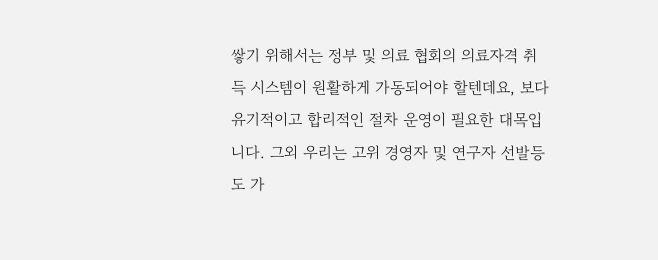쌓기 위해서는 정부 및 의료 협회의 의료자격 취득 시스템이 원활하게 가동되어야 할텐데요, 보다 유기적이고 합리적인 절차 운영이 필요한 대목입니다. 그외 우리는 고위 경영자 및 연구자 선발등도 가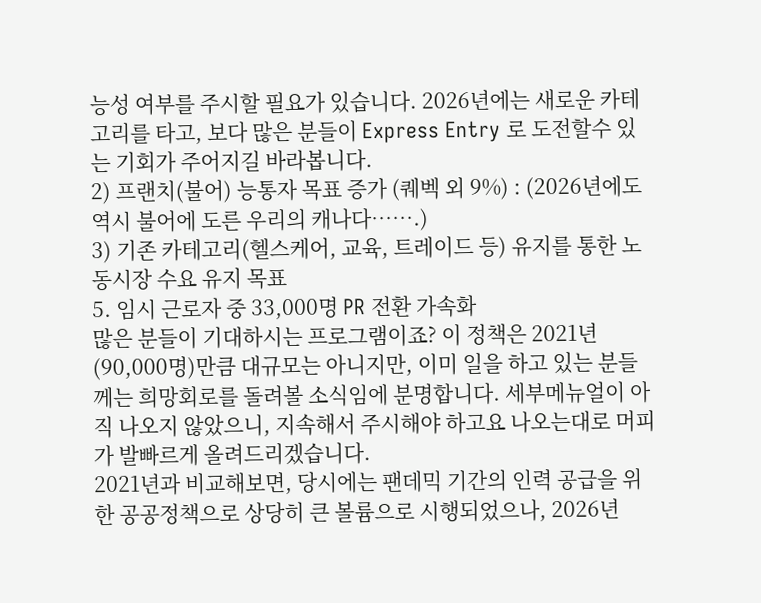능성 여부를 주시할 필요가 있습니다. 2026년에는 새로운 카테고리를 타고, 보다 많은 분들이 Express Entry 로 도전할수 있는 기회가 주어지길 바라봅니다.
2) 프랜치(불어) 능통자 목표 증가 (퀘벡 외 9%) : (2026년에도 역시 불어에 도른 우리의 캐나다…….)
3) 기존 카테고리(헬스케어, 교육, 트레이드 등) 유지를 통한 노동시장 수요 유지 목표
5. 임시 근로자 중 33,000명 PR 전환 가속화
많은 분들이 기대하시는 프로그램이죠? 이 정책은 2021년 (90,000명)만큼 대규모는 아니지만, 이미 일을 하고 있는 분들께는 희망회로를 돌려볼 소식임에 분명합니다. 세부메뉴얼이 아직 나오지 않았으니, 지속해서 주시해야 하고요 나오는대로 머피가 발빠르게 올려드리겠습니다.
2021년과 비교해보면, 당시에는 팬데믹 기간의 인력 공급을 위한 공공정책으로 상당히 큰 볼륨으로 시행되었으나, 2026년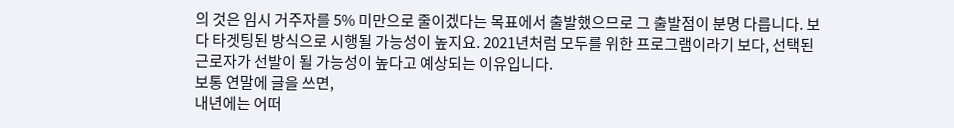의 것은 임시 거주자를 5% 미만으로 줄이겠다는 목표에서 출발했으므로 그 출발점이 분명 다릅니다. 보다 타겟팅된 방식으로 시행될 가능성이 높지요. 2021년처럼 모두를 위한 프로그램이라기 보다, 선택된 근로자가 선발이 될 가능성이 높다고 예상되는 이유입니다.
보통 연말에 글을 쓰면,
내년에는 어떠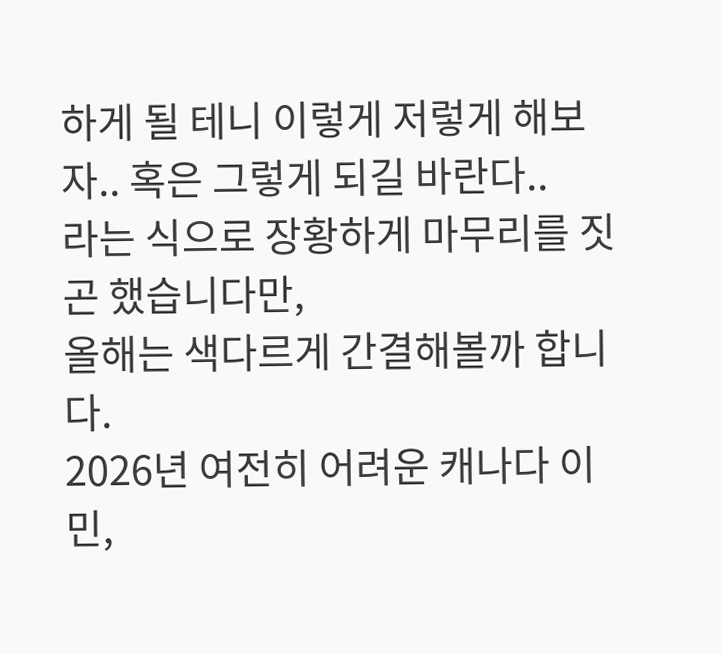하게 될 테니 이렇게 저렇게 해보자.. 혹은 그렇게 되길 바란다..
라는 식으로 장황하게 마무리를 짓곤 했습니다만,
올해는 색다르게 간결해볼까 합니다.
2026년 여전히 어려운 캐나다 이민,